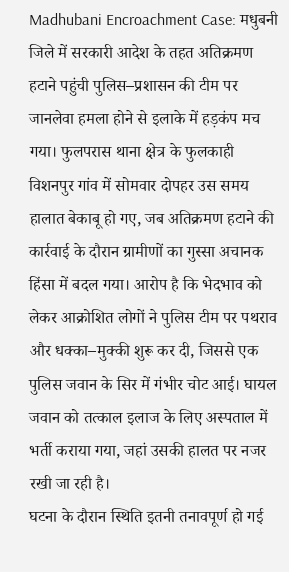Madhubani Encroachment Case: मधुबनी जिले में सरकारी आदेश के तहत अतिक्रमण हटाने पहुंची पुलिस–प्रशासन की टीम पर जानलेवा हमला होने से इलाके में हड़कंप मच गया। फुलपरास थाना क्षेत्र के फुलकाही विशनपुर गांव में सोमवार दोपहर उस समय हालात बेकाबू हो गए, जब अतिक्रमण हटाने की कार्रवाई के दौरान ग्रामीणों का गुस्सा अचानक हिंसा में बदल गया। आरोप है कि भेदभाव को लेकर आक्रोशित लोगों ने पुलिस टीम पर पथराव और धक्का–मुक्की शुरू कर दी, जिससे एक पुलिस जवान के सिर में गंभीर चोट आई। घायल जवान को तत्काल इलाज के लिए अस्पताल में भर्ती कराया गया, जहां उसकी हालत पर नजर रखी जा रही है।
घटना के दौरान स्थिति इतनी तनावपूर्ण हो गई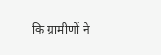कि ग्रामीणों ने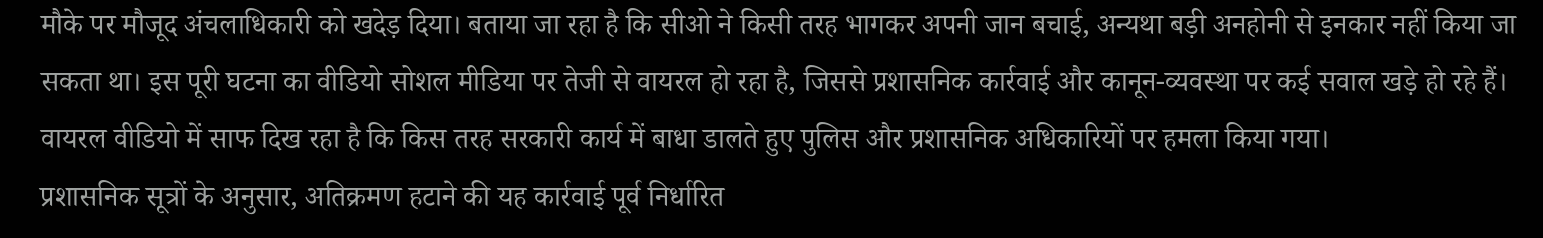मौके पर मौजूद अंचलाधिकारी को खदेड़ दिया। बताया जा रहा है कि सीओ ने किसी तरह भागकर अपनी जान बचाई, अन्यथा बड़ी अनहोनी से इनकार नहीं किया जा सकता था। इस पूरी घटना का वीडियो सोशल मीडिया पर तेजी से वायरल हो रहा है, जिससे प्रशासनिक कार्रवाई और कानून-व्यवस्था पर कई सवाल खड़े हो रहे हैं। वायरल वीडियो में साफ दिख रहा है कि किस तरह सरकारी कार्य में बाधा डालते हुए पुलिस और प्रशासनिक अधिकारियों पर हमला किया गया।
प्रशासनिक सूत्रों के अनुसार, अतिक्रमण हटाने की यह कार्रवाई पूर्व निर्धारित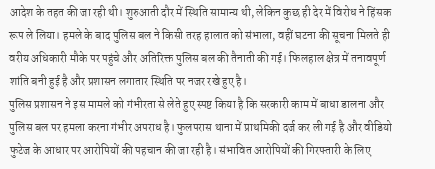आदेश के तहत की जा रही थी। शुरुआती दौर में स्थिति सामान्य थी, लेकिन कुछ ही देर में विरोध ने हिंसक रूप ले लिया। हमले के बाद पुलिस बल ने किसी तरह हालात को संभाला, वहीं घटना की सूचना मिलते ही वरीय अधिकारी मौके पर पहुंचे और अतिरिक्त पुलिस बल की तैनाती की गई। फिलहाल क्षेत्र में तनावपूर्ण शांति बनी हुई है और प्रशासन लगातार स्थिति पर नजर रखे हुए है।
पुलिस प्रशासन ने इस मामले को गंभीरता से लेते हुए स्पष्ट किया है कि सरकारी काम में बाधा डालना और पुलिस बल पर हमला करना गंभीर अपराध है। फुलपरास थाना में प्राथमिकी दर्ज कर ली गई है और वीडियो फुटेज के आधार पर आरोपियों की पहचान की जा रही है। संभावित आरोपियों की गिरफ्तारी के लिए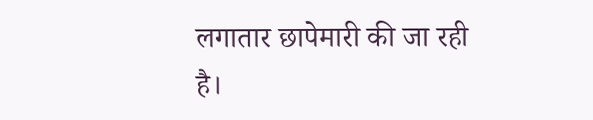लगातार छापेमारी की जा रही है।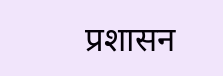प्रशासन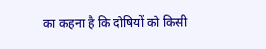का कहना है कि दोषियों को किसी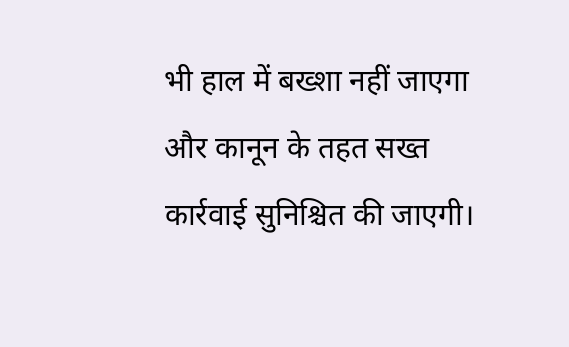भी हाल में बख्शा नहीं जाएगा और कानून के तहत सख्त कार्रवाई सुनिश्चित की जाएगी।